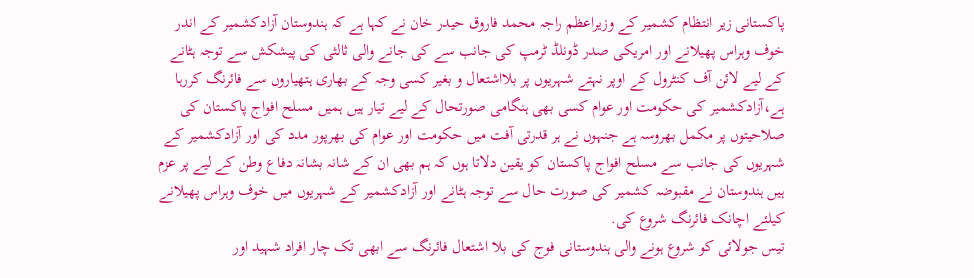پاکستانی زیر انتظام کشمیر کے وزیراعظم راجہ محمد فاروق حیدر خان نے کہا ہے کہ ہندوستان آزادکشمیر کے اندر خوف وہراس پھیلانے اور امریکی صدر ڈونلڈ ٹرمپ کی جانب سے کی جانے والی ثالثی کی پیشکش سے توجہ ہٹانے کے لیے لائن آف کنٹرول کے اوپر نہتے شہریوں پر بلااشتعال و بغیر کسی وجہ کے بھاری ہتھیاروں سے فائرنگ کررہا ہے،آزادکشمیر کی حکومت اور عوام کسی بھی ہنگامی صورتحال کے لیے تیار ہیں ہمیں مسلح افواج پاکستان کی صلاحیتوں پر مکمل بھروسہ ہے جنہوں نے ہر قدرتی آفت میں حکومت اور عوام کی بھرپور مدد کی اور آزادکشمیر کے شہریوں کی جانب سے مسلح افواج پاکستان کو یقین دلاتا ہوں کہ ہم بھی ان کے شانہ بشانہ دفاع وطن کے لیے پر عزم ہیں ہندوستان نے مقبوضہ کشمیر کی صورت حال سے توجہ ہٹانے اور آزادکشمیر کے شہریوں میں خوف وہراس پھیلانے کیلئے اچانک فائرنگ شروع کی.
تیس جولائی کو شروع ہونے والی ہندوستانی فوج کی بلا اشتعال فائرنگ سے ابھی تک چار افراد شہید اور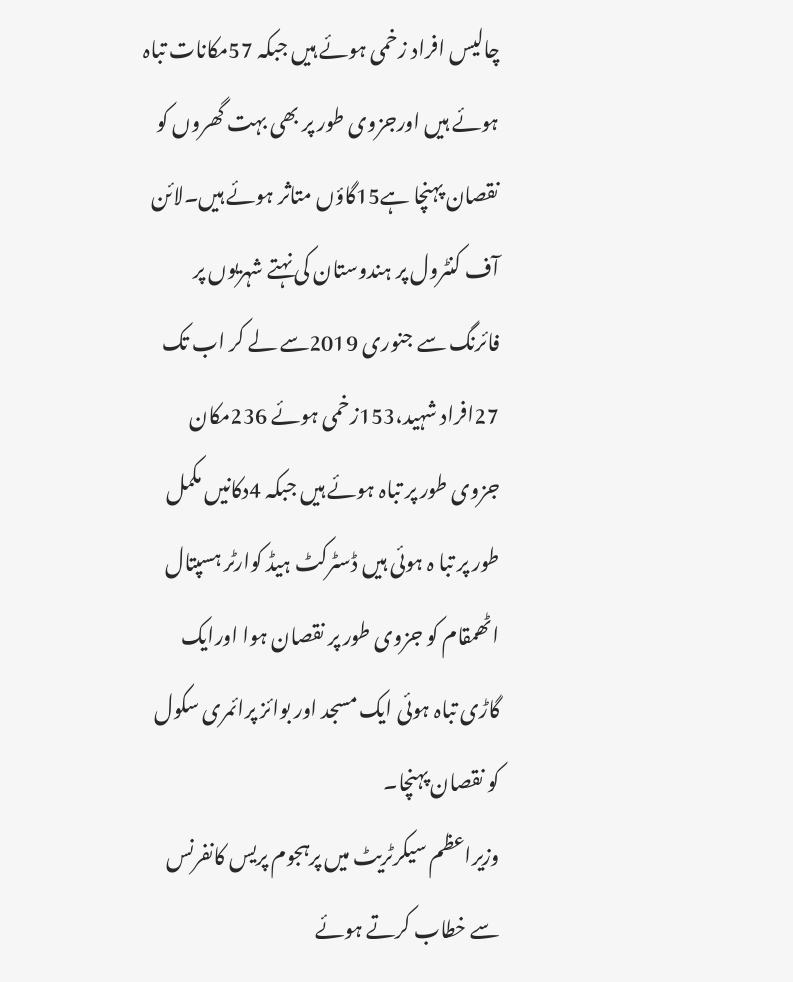چالیس افراد زخمی ہوئے ہیں جبکہ 57مکانات تباہ ہوئے ہیں اورجزوی طور پر بھی بہت گھروں کو نقصان پہنچا ہے15گاؤں متاثر ہوئے ہیں۔لائن آف کنٹرول پر ہندوستان کی نہتے شہریوں پر فائرنگ سے جنوری 2019سے لے کر اب تک 27افراد شہید،153زخمی ہوئے 236مکان جزوی طور پر تباہ ہوئے ہیں جبکہ 4دکانیں مکمل طور پر تبا ہ ہوئی ہیں ڈسٹرکٹ ہیڈ کوارٹر ہسپتال اٹھمقام کو جزوی طور پر نقصان ہوا اورایک گاڑی تباہ ہوئی ایک مسجد اور بوائز پرائمری سکول کو نقصان پہنچا۔
وزیراعظم سیکرٹریٹ میں پرہجوم پریس کانفرنس سے خطاب کرتے ہوئے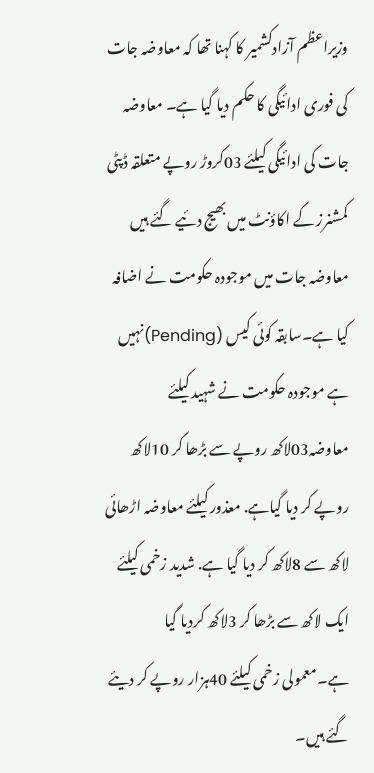وزیراعظم آزادکشمیر کا کہنا تھا کہ معاوضہ جات کی فوری ادائیگی کا حکم دیا گیا ہے۔ معاوضہ جات کی ادائیگی کیلئے 03کروڑ روپے متعلقہ ڈپٹی کمشنرز کے اکاؤنٹ میں بھیج دئیے گئے ہیں معاوضہ جات میں موجودہ حکومت نے اضافہ کیا ہے۔سابقہ کوئی کیس (Pending)نہیں ہے موجودہ حکومت نے شہید کیلئے معاوضہ03لاکھ روپے سے بڑھا کر 10لاکھ روپے کر دیا گیاہے. معذور کیلئے معاوضہ اڑھائی لاکھ سے 8لاکھ کر دیا گیا ہے. شدید زخمی کیلئے ایک لاکھ سے بڑھا کر 3لاکھ کردیا گیا ہے۔معمولی زخمی کیلئے 40ہزار روپے کر دیئے گئے ہیں۔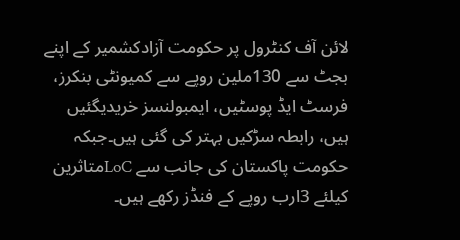لائن آف کنٹرول پر حکومت آزادکشمیر کے اپنے بجٹ سے 130ملین روپے سے کمیونٹی بنکرز، فرسٹ ایڈ پوسٹیں، ایمبولنسز خریدیگئیں ہیں، رابطہ سڑکیں بہتر کی گئی ہیں۔جبکہ حکومت پاکستان کی جانب سے LoCمتاثرین کیلئے 3ارب روپے کے فنڈز رکھے ہیں۔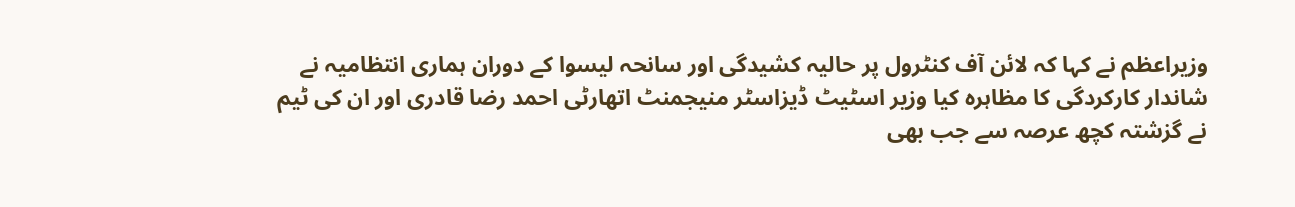وزیراعظم نے کہا کہ لائن آف کنٹرول پر حالیہ کشیدگی اور سانحہ لیسوا کے دوران ہماری انتظامیہ نے شاندار کارکردگی کا مظاہرہ کیا وزیر اسٹیٹ ڈیزاسٹر منیجمنٹ اتھارٹی احمد رضا قادری اور ان کی ٹیم نے گزشتہ کچھ عرصہ سے جب بھی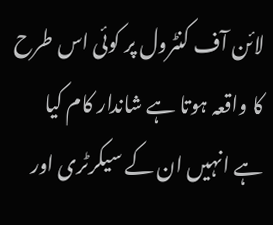لائن آف کنٹرول پر کوئی اس طرح کا واقعہ ہوتا ہے شاندار کام کیا ہے انہیں ان کے سیکرٹری اور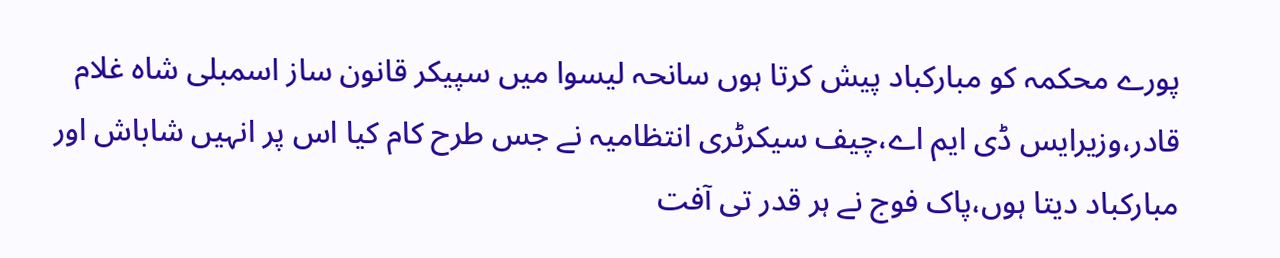پورے محکمہ کو مبارکباد پیش کرتا ہوں سانحہ لیسوا میں سپیکر قانون ساز اسمبلی شاہ غلام قادر،وزیرایس ڈی ایم اے،چیف سیکرٹری انتظامیہ نے جس طرح کام کیا اس پر انہیں شاباش اور مبارکباد دیتا ہوں،پاک فوج نے ہر قدر تی آفت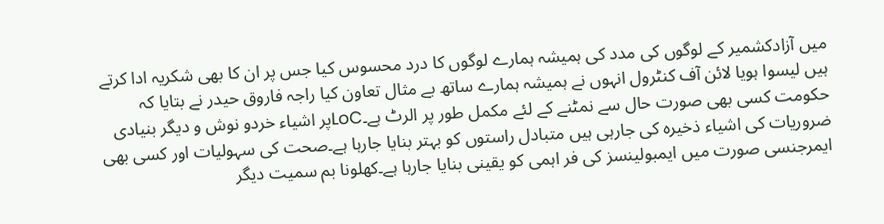میں آزادکشمیر کے لوگوں کی مدد کی ہمیشہ ہمارے لوگوں کا درد محسوس کیا جس پر ان کا بھی شکریہ ادا کرتے ہیں لیسوا ہویا لائن آف کنٹرول انہوں نے ہمیشہ ہمارے ساتھ بے مثال تعاون کیا راجہ فاروق حیدر نے بتایا کہ حکومت کسی بھی صورت حال سے نمٹنے کے لئے مکمل طور پر الرٹ ہے۔LoCپر اشیاء خردو نوش و دیگر بنیادی ضروریات کی اشیاء ذخیرہ کی جارہی ہیں متبادل راستوں کو بہتر بنایا جارہا ہے۔صحت کی سہولیات اور کسی بھی ایمرجنسی صورت میں ایمبولینسز کی فر اہمی کو یقینی بنایا جارہا ہے۔کھلونا بم سمیت دیگر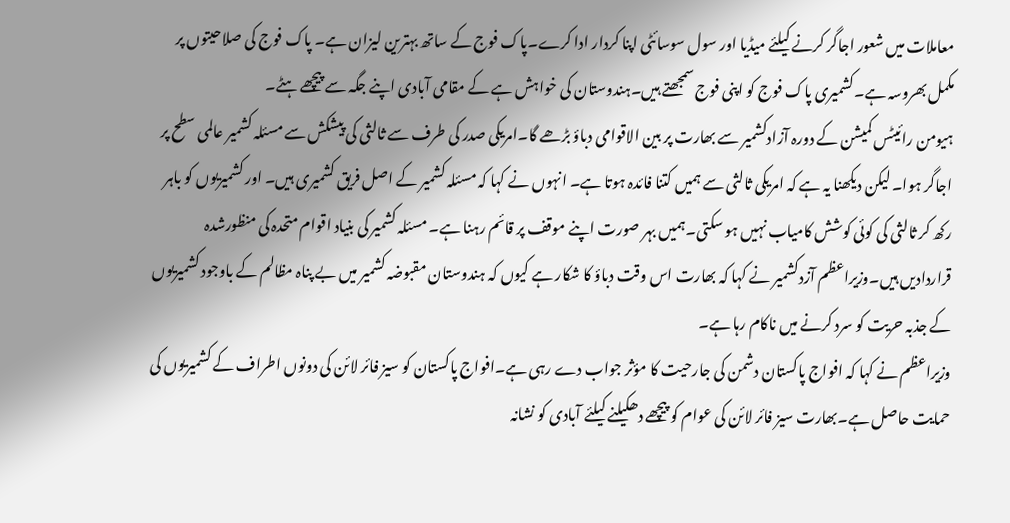معاملات میں شعور اجاگر کرنے کیلئے میڈیا اور سول سوسائٹی اپنا کردار ادا کرے۔پاک فوج کے ساتھ بہترین لیزان ہے۔ پاک فوج کی صلاحیتوں پر مکمل بھروسہ ہے۔کشمیری پاک فوج کو اپنی فوج سمجھتے ہیں۔ہندوستان کی خواہش ہے کے مقامی آبادی اپنے جگہ سے پیچھے ہٹے۔
ہیومن رائیٹس کمیشن کے دورہ آزادکشمیر سے بھارت پر بین الاقوامی دباؤ بڑھے گا۔امریکی صدر کی طرف سے ثالثی کی پیشکش سے مسئلہ کشمیر عالمی سطح پر اجاگر ہوا۔ لیکن دیکھنا یہ ہے کہ امریکی ثالثی سے ہمیں کتنا فائدہ ہوتا ہے۔ انہوں نے کہا کہ مسئلہ کشمیر کے اصل فریق کشمیری ہیں۔ اور کشمیریوں کو باہر رکھ کر ثالثی کی کوئی کوشش کامیاب نہیں ہو سکتی۔ہمیں بہر صورت اپنے موقف پر قائم رہنا ہے۔ مسئلہ کشمیر کی بنیاد اقوام متحدہ کی منظورشدہ قراردادیں ہیں۔وزیراعظم آزدکشمیر نے کہا کہ بھارت اس وقت دباؤ کا شکار ہے کیوں کہ ہندوستان مقبوضہ کشمیر میں بے پناہ مظالم کے باوجود کشمیریوں کے جذبہ حریت کو سرد کرنے میں ناکام رہا ہے۔
وزیراعظم نے کہا کہ افواج پاکستان دشمن کی جارحیت کا مؤثر جواب دے رہی ہے۔افواج پاکستان کو سیز فائر لائن کی دونوں اطراف کے کشمیریوں کی حمایت حاصل ہے۔بھارت سیز فائر لائن کی عوام کو پیچھے دھکیلنے کیلئے آبادی کو نشانہ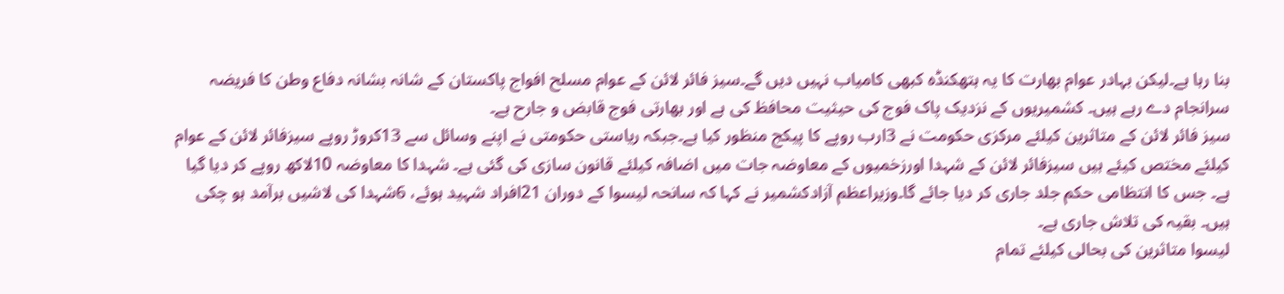بنا رہا ہے۔لیکن بہادر عوام بھارت کا یہ ہتھکنڈہ کبھی کامیاب نہیں دیں گے۔سیز فائر لائن کے عوام مسلح افواج پاکستان کے شانہ بشانہ دفاع وطن کا فریضہ سرانجام دے رہے ہیں۔ کشمیریوں کے نزدیک پاک فوج کی حیثیت محافظ کی ہے اور بھارتی فوج قابض و جارح ہے۔
سیز فائر لائن کے متاثرین کیلئے مرکزی حکومت نے 3ارب روپے کا پیکج منظور کیا ہے۔جبکہ ریاستی حکومتی نے اپنے وسائل سے 13کروڑ روپے سیزفائر لائن کے عوام کیلئے مختص کیئے ہیں سیزفائر لائن کے شہدا اورزخمیوں کے معاوضہ جات میں اضافہ کیلئے قانون سازی کی گئی ہے۔ شہدا کا معاوضہ 10لاکھ روپے کر دیا گیا ہے۔ جس کا انتظامی حکم جلد جاری کر دیا جائے گا۔وزیراعظم آزادکشمیر نے کہا کہ سانحہ لیسوا کے دوران 21افراد شہید ہوئے، 6شہدا کی لاشیں برآمد ہو چکی ہیں۔ بقیہ کی تلاش جاری ہے۔
لیسوا متاثرین کی بحالی کیلئے تمام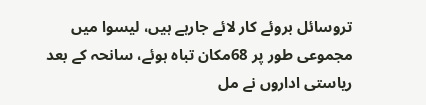تروسائل بروئے کار لائے جارہے ہیں، لیسوا میں مجموعی طور پر 68مکان تباہ ہوئے، سانحہ کے بعد ریاستی اداروں نے مل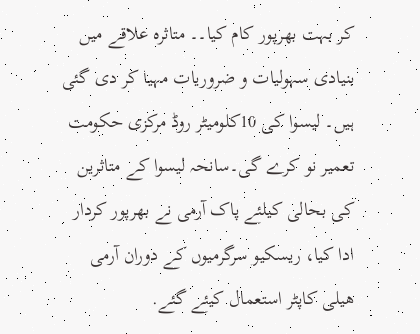کر بہت بھرپور کام کیا۔۔ متاثرہ علاقے میں بنیادی سہولیات و ضروریات مہیا کر دی گئی ہیں۔ لیسوا کی 10کلومیٹر روڈ مرکزی حکومت تعمیر نو کرے گی۔سانحہ لیسوا کے متاثرین کی بحالی کیلئے پاک آرمی نے بھرپور کردار ادا کیا، ریسکیو سرگرمیوں کے دوران آرمی ھیلی کاپٹر استعمال کیئے گئے.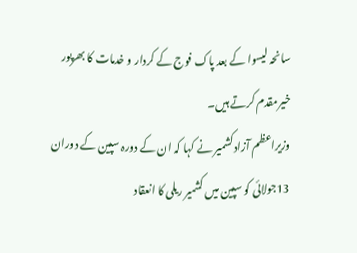سانحہ لیسوا کے بعد پاک فوج کے کردار و خدمات کا بھرپور خیرمقدم کرتے ہیں۔
وزیراعظم آزادکشمیر نے کہا کہ ان کے دورہ سپین کے دوران 13جولائی کو سپین میں کشمیر ریلی کا انعقاد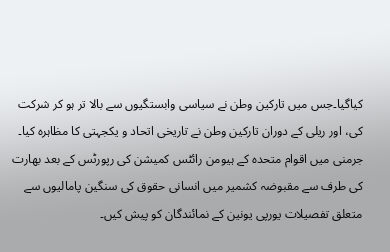کیاگیا۔جس میں تارکین وطن نے سیاسی وابستگیوں سے بالا تر ہو کر شرکت کی، اور ریلی کے دوران تارکین وطن نے تاریخی اتحاد و یکجہتی کا مظاہرہ کیا۔ جرمنی میں اقوام متحدہ کے ہیومن رائٹس کمیشن کی رپورٹس کے بعد بھارت کی طرف سے مقبوضہ کشمیر میں انسانی حقوق کی سنگین پامالیوں سے متعلق تفصیلات یورپی یونین کے نمائندگان کو پیش کیں۔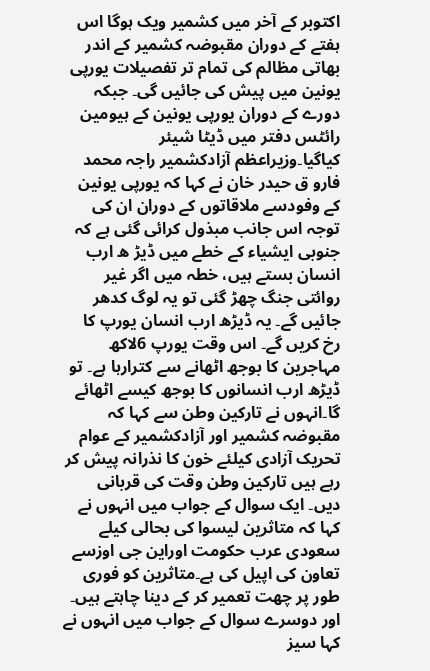اکتوبر کے آخر میں کشمیر ویک ہوگا اس ہفتے کے دوران مقبوضہ کشمیر کے اندر بھاتی مظالم کی تمام تر تفصیلات یورپی یونین میں پیش کی جائیں گی۔ جبکہ دورے کے دوران یورپی یونین کے ہیومین رائٹس دفتر میں ڈیٹا شیئر کیاگیا۔وزیراعظم آزادکشمیر راجہ محمد فارو ق حیدر خان نے کہا کہ یورپی یونین کے وفودسے ملاقاتوں کے دوران ان کی توجہ اس جانب مبذول کرائی گئی ہے کہ جنوبی ایشیاء کے خطے میں ڈیڑ ھ ارب انسان بستے ہیں، خطہ میں اگر غیر روائتی جنگ چھڑ گئی تو یہ لوگ کدھر جائیں گے۔ یہ ڈیڑھ ارب انسان یورپ کا رخ کریں گے۔ اس وقت یورپ 6لاکھ مہاجرین کا بوجھ اٹھانے سے کترارہا ہے۔ تو ڈیڑھ ارب انسانوں کا بوجھ کیسے اٹھائے گا۔انہوں نے تارکین وطن سے کہا کہ مقبوضہ کشمیر اور آزادکشمیر کے عوام تحریک آزادی کیلئے خون کا نذرانہ پیش کر رہے ہیں تارکین وطن وقت کی قربانی دیں۔ ایک سوال کے جواب میں انہوں نے کہا کہ متاثرین لیسوا کی بحالی کیلے سعودی عرب حکومت اوراین جی اوزسے تعاون کی اپیل کی ہے۔متاثرین کو فوری طور پر چھت تعمیر کر کے دینا چاہتے ہیں۔ اور دوسرے سوال کے جواب میں انہوں نے کہا سیز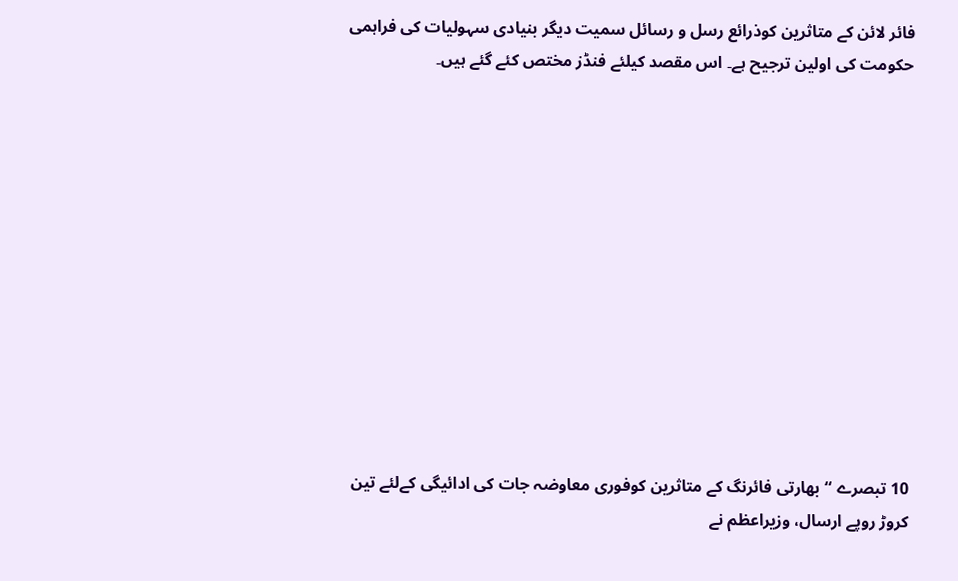فائر لائن کے متاثرین کوذرائع رسل و رسائل سمیت دیگر بنیادی سہولیات کی فراہمی حکومت کی اولین ترجیح ہے۔ اس مقصد کیلئے فنڈز مختص کئے گئے ہیں۔












10 تبصرے “بھارتی فائرنگ کے متاثرین کوفوری معاوضہ جات کی ادائیگی کےلئے تین کروڑ روپے ارسال، وزیراعظم نے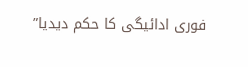فوری ادائیگی کا حکم دیدیا”